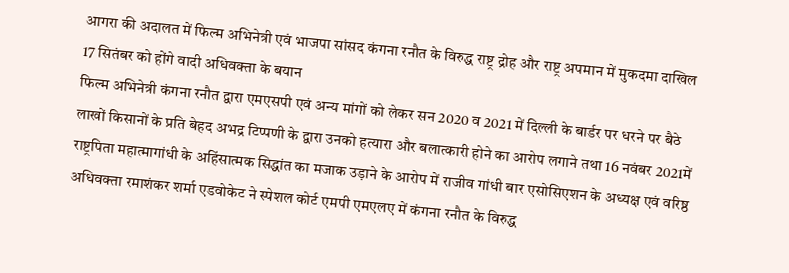आगरा की अदालत में फिल्म अभिनेत्री एवं भाजपा सांसद कंगना रनौत के विरुद्ध राष्ट्र द्रोह और राष्ट्र अपमान में मुकदमा दाखिल
17 सितंबर को होंगे वादी अधिवक्ता के बयान
फिल्म अभिनेत्री कंगना रनौत द्वारा एमएसपी एवं अन्य मांगों को लेकर सन 2020 व 2021 में दिल्ली के बार्डर पर धरने पर बैठे लाखों किसानों के प्रति बेहद अभद्र टिप्पणी के द्वारा उनको हत्यारा और बलात्कारी होने का आरोप लगाने तथा 16 नवंबर 2021में राष्ट्रपिता महात्मागांधी के अहिंसात्मक सिद्धांत का मजाक उड़ाने के आरोप में राजीव गांधी बार एसोसिएशन के अध्यक्ष एवं वरिष्ठ अधिवक्ता रमाशंकर शर्मा एडवोकेट ने स्पेशल कोर्ट एमपी एमएलए में कंगना रनौत के विरुद्ध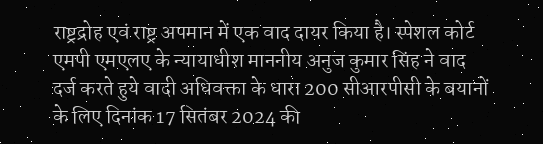राष्ट्रद्रोह एवं राष्ट्र अपमान में एक वाद दायर किया है। स्पेशल कोर्ट एमपी एमएलए के न्यायाधीश माननीय अनुज कुमार सिंह ने वाद दर्ज करते हुये वादी अधिवक्ता के धारा 200 सीआरपीसी के बयानों के लिए दिनांक 17 सितंबर 2024 की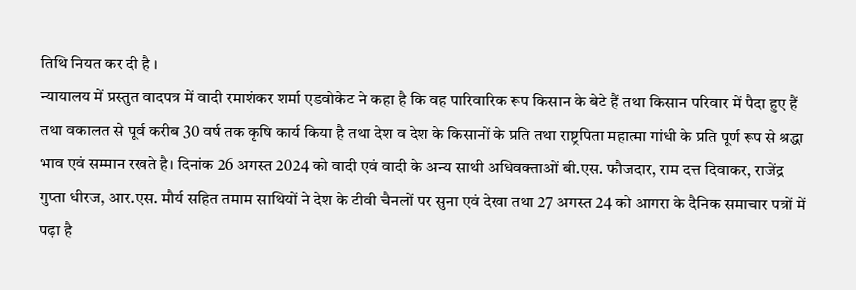तिथि नियत कर दी है ।
न्यायालय में प्रस्तुत वादपत्र में वादी रमाशंकर शर्मा एडवोकेट ने कहा है कि वह पारिवारिक रूप किसान के बेटे हैं तथा किसान परिवार में पैदा हुए हैं तथा वकालत से पूर्व करीब 30 वर्ष तक कृषि कार्य किया है तथा देश व देश के किसानों के प्रति तथा राष्ट्रपिता महात्मा गांधी के प्रति पूर्ण रूप से श्रद्धा भाव एवं सम्मान रखते है। दिनांक 26 अगस्त 2024 को वादी एवं वादी के अन्य साथी अधिवक्ताओं बी.एस. फौजदार, राम दत्त दिवाकर, राजेंद्र गुप्ता धीरज, आर.एस. मौर्य सहित तमाम साथियों ने देश के टीवी चैनलों पर सुना एवं देखा तथा 27 अगस्त 24 को आगरा के दैनिक समाचार पत्रों में पढ़ा है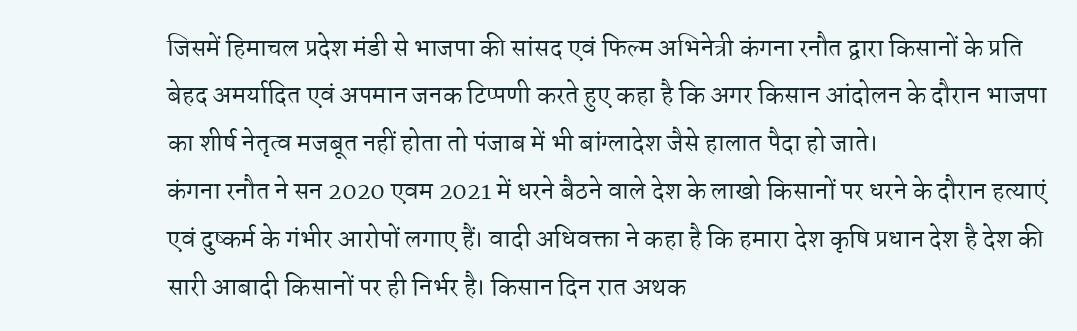जिसमें हिमाचल प्रदेश मंडी से भाजपा की सांसद एवं फिल्म अभिनेत्री कंगना रनौत द्वारा किसानों के प्रति बेहद अमर्यादित एवं अपमान जनक टिप्पणी करते हुए कहा है कि अगर किसान आंदोलन के दौरान भाजपा का शीर्ष नेतृत्व मजबूत नहीं होता तो पंजाब में भी बांग्लादेश जैसे हालात पैदा हो जाते।
कंगना रनौत ने सन 2020 एवम 2021 में धरने बैठने वाले देश के लाखो किसानों पर धरने के दौरान हत्याएं एवं दुष्कर्म के गंभीर आरोपों लगाए हैं। वादी अधिवक्ता ने कहा है कि हमारा देश कृषि प्रधान देश है देश की सारी आबादी किसानों पर ही निर्भर है। किसान दिन रात अथक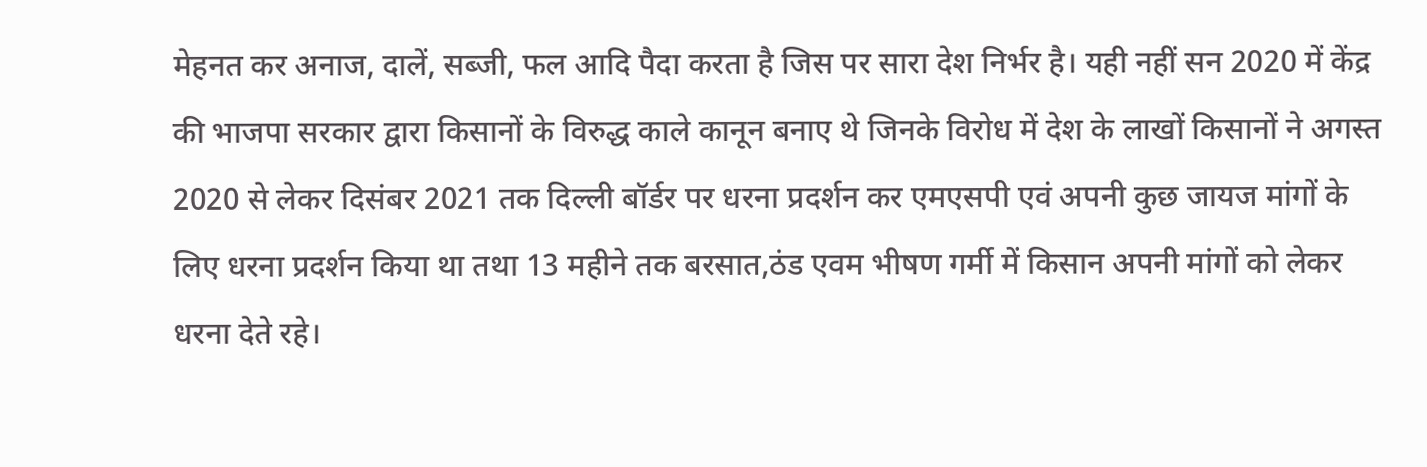मेहनत कर अनाज, दालें, सब्जी, फल आदि पैदा करता है जिस पर सारा देश निर्भर है। यही नहीं सन 2020 में केंद्र की भाजपा सरकार द्वारा किसानों के विरुद्ध काले कानून बनाए थे जिनके विरोध में देश के लाखों किसानों ने अगस्त 2020 से लेकर दिसंबर 2021 तक दिल्ली बॉर्डर पर धरना प्रदर्शन कर एमएसपी एवं अपनी कुछ जायज मांगों के लिए धरना प्रदर्शन किया था तथा 13 महीने तक बरसात,ठंड एवम भीषण गर्मी में किसान अपनी मांगों को लेकर धरना देते रहे।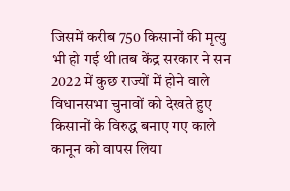जिसमें करीब 750 किसानों की मृत्यु भी हो गई थी।तब केंद्र सरकार ने सन 2022 में कुछ राज्यों में होने वाले विधानसभा चुनावों को देखते हुए किसानों के विरुद्ध बनाए गए काले कानून को वापस लिया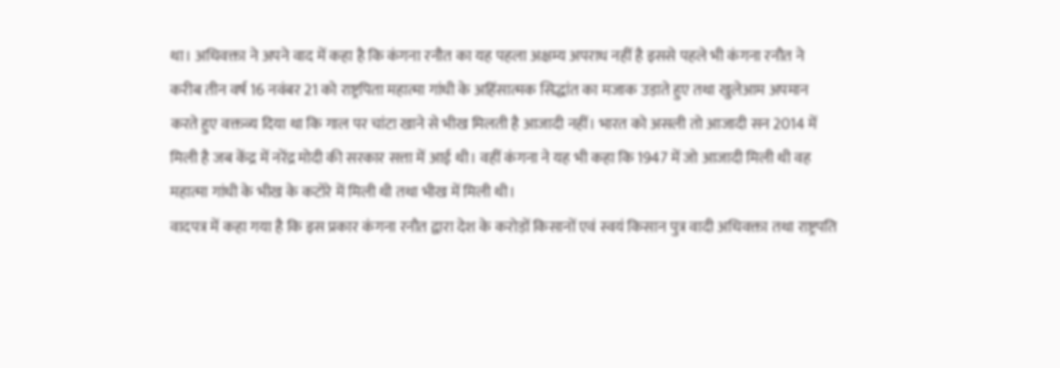था। अधिवक्ता ने अपने वाद में कहा है कि कंगना रनौत का यह पहला अक्षम्य अपराध नहीं है इससे पहले भी कंगना रनौत ने करीब तीन वर्ष 16 नवंबर 21 को राष्ट्रपिता महात्मा गांधी के अहिंसात्मक सिद्धांत का मजाक उड़ाते हुए तथा खुलेआम अपमान करते हुए वक्तव्य दिया था कि गाल पर चांटा खाने से भीख मिलती है आजादी नहीं। भारत को असली तो आजादी सन 2014 में मिली है जब केंद्र में नरेंद्र मोदी की सरकार सत्ता में आई थी। वहीं कंगना ने यह भी कहा कि 1947 में जो आजादी मिली थी वह महात्मा गांधी के भीख के कटोरे में मिली थी तथा भीख में मिली थी।
वादपत्र में कहा गया है कि इस प्रकार कंगना रनौत द्वारा देश के करोड़ों किसानों एवं स्वयं किसान पुत्र वादी अधिवक्ता तथा राष्ट्रपति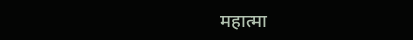महात्मा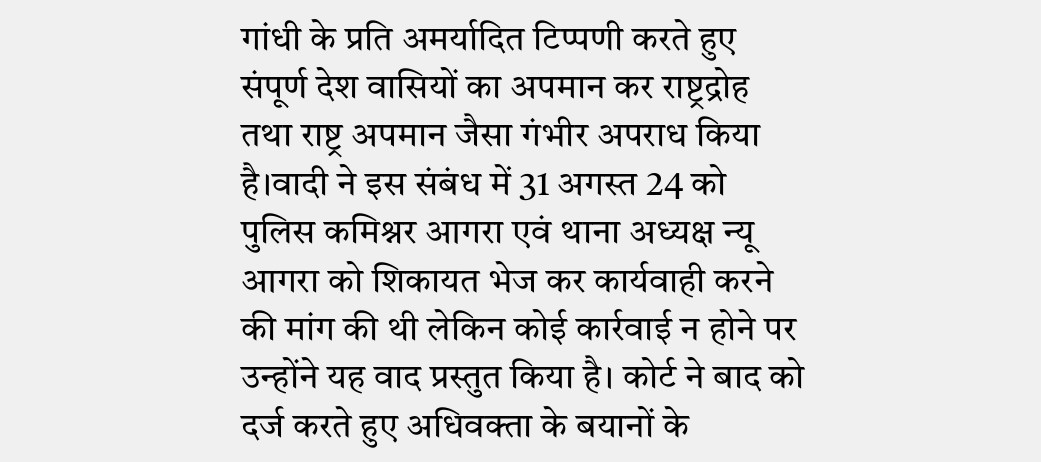गांधी के प्रति अमर्यादित टिप्पणी करते हुए संपूर्ण देश वासियों का अपमान कर राष्ट्रद्रोह तथा राष्ट्र अपमान जैसा गंभीर अपराध किया है।वादी ने इस संबंध में 31 अगस्त 24 को पुलिस कमिश्नर आगरा एवं थाना अध्यक्ष न्यू आगरा को शिकायत भेज कर कार्यवाही करने की मांग की थी लेकिन कोई कार्रवाई न होने पर उन्होंने यह वाद प्रस्तुत किया है। कोर्ट ने बाद को दर्ज करते हुए अधिवक्ता के बयानों के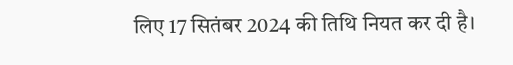लिए 17 सितंबर 2024 की तिथि नियत कर दी है।